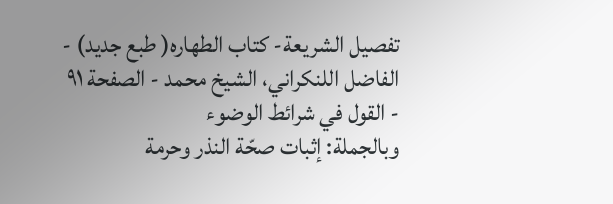تفصيل الشريعة- كتاب الطهاره( طبع جديد) - الفاضل اللنكراني، الشيخ محمد - الصفحة ٩١ - القول في شرائط الوضوء
وبالجملة: إثبات صحّة النذر وحرمة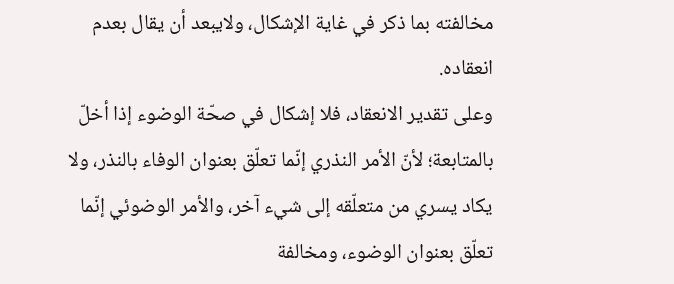مخالفته بما ذكر في غاية الإشكال، ولايبعد أن يقال بعدم انعقاده.
وعلى تقدير الانعقاد، فلا إشكال في صحّة الوضوء إذا أخلّ بالمتابعة؛ لأنّ الأمر النذري إنّما تعلّق بعنوان الوفاء بالنذر، ولا يكاد يسري من متعلّقه إلى شيء آخر، والأمر الوضوئي إنّما تعلّق بعنوان الوضوء، ومخالفة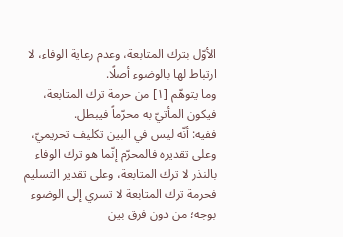الأوّل بترك المتابعة، وعدم رعاية الوفاء، لا ارتباط لها بالوضوء أصلًا.
وما يتوهّم [١] من حرمة ترك المتابعة، فيكون المأتيّ به محرّماً فيبطل.
ففيه: أنّه ليس في البين تكليف تحريميّ، وعلى تقديره فالمحرّم إنّما هو ترك الوفاء بالنذر لا ترك المتابعة، وعلى تقدير التسليم فحرمة ترك المتابعة لا تسري إلى الوضوء بوجه؛ من دون فرق بين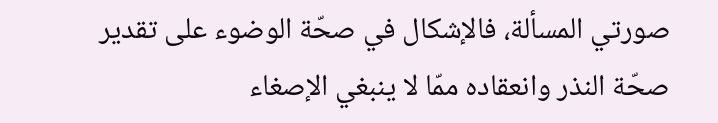صورتي المسألة، فالإشكال في صحّة الوضوء على تقدير صحّة النذر وانعقاده ممّا لا ينبغي الإصغاء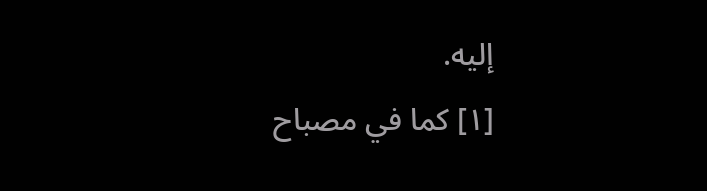إليه.
[١] كما في مصباح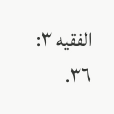الفقيه ٣: ٣٦.